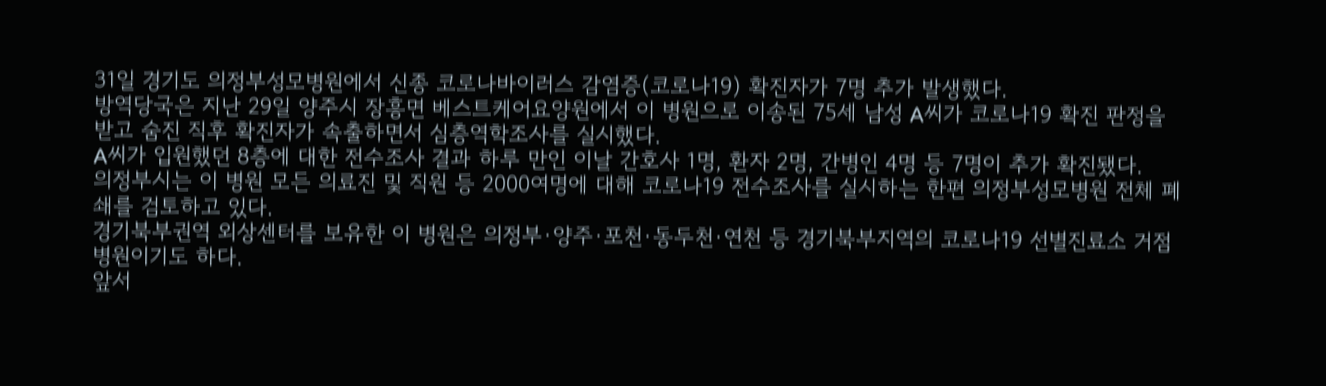31일 경기도 의정부성모병원에서 신종 코로나바이러스 감염증(코로나19) 확진자가 7명 추가 발생했다.
방역당국은 지난 29일 양주시 장흥면 베스트케어요양원에서 이 병원으로 이송된 75세 남성 A씨가 코로나19 확진 판정을 받고 숨진 직후 확진자가 속출하면서 심층역학조사를 실시했다.
A씨가 입원했던 8층에 대한 전수조사 결과 하루 만인 이날 간호사 1명, 환자 2명, 간병인 4명 등 7명이 추가 확진됐다.
의정부시는 이 병원 모든 의료진 및 직원 등 2000여명에 대해 코로나19 전수조사를 실시하는 한편 의정부성모병원 전체 폐쇄를 검토하고 있다.
경기북부권역 외상센터를 보유한 이 병원은 의정부·양주·포천·동두천·연천 등 경기북부지역의 코로나19 선별진료소 거점 병원이기도 하다.
앞서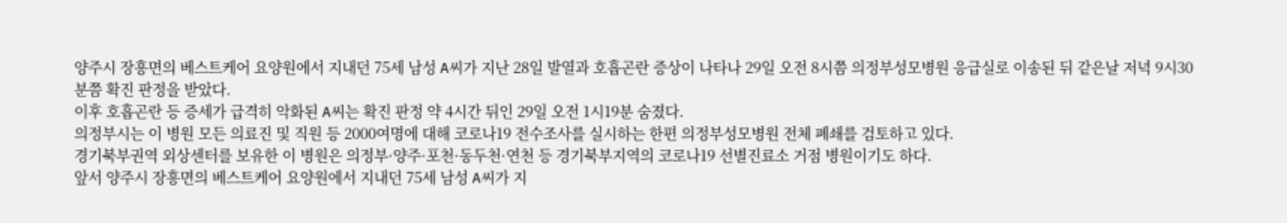양주시 장흥면의 베스트케어 요양원에서 지내던 75세 남성 A씨가 지난 28일 발열과 호흡곤란 증상이 나타나 29일 오전 8시쯤 의정부성모병원 응급실로 이송된 뒤 같은날 저녁 9시30분쯤 확진 판정을 받았다.
이후 호흡곤란 등 증세가 급격히 악화된 A씨는 확진 판정 약 4시간 뒤인 29일 오전 1시19분 숨졌다.
의정부시는 이 병원 모든 의료진 및 직원 등 2000여명에 대해 코로나19 전수조사를 실시하는 한편 의정부성모병원 전체 폐쇄를 검토하고 있다.
경기북부권역 외상센터를 보유한 이 병원은 의정부·양주·포천·동두천·연천 등 경기북부지역의 코로나19 선별진료소 거점 병원이기도 하다.
앞서 양주시 장흥면의 베스트케어 요양원에서 지내던 75세 남성 A씨가 지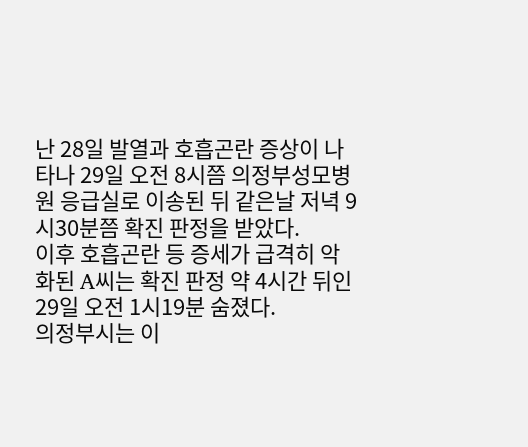난 28일 발열과 호흡곤란 증상이 나타나 29일 오전 8시쯤 의정부성모병원 응급실로 이송된 뒤 같은날 저녁 9시30분쯤 확진 판정을 받았다.
이후 호흡곤란 등 증세가 급격히 악화된 A씨는 확진 판정 약 4시간 뒤인 29일 오전 1시19분 숨졌다.
의정부시는 이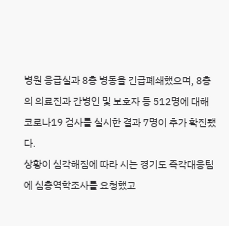병원 응급실과 8층 병동을 긴급폐쇄했으며, 8층의 의료진과 간병인 및 보호자 등 512명에 대해 코로나19 검사를 실시한 결과 7명이 추가 확진됐다.
상황이 심각해짐에 따라 시는 경기도 즉각대응팀에 심층역학조사를 요청했고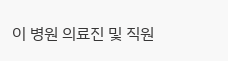이 병원 의료진 및 직원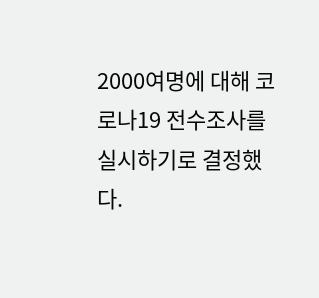2000여명에 대해 코로나19 전수조사를 실시하기로 결정했다.